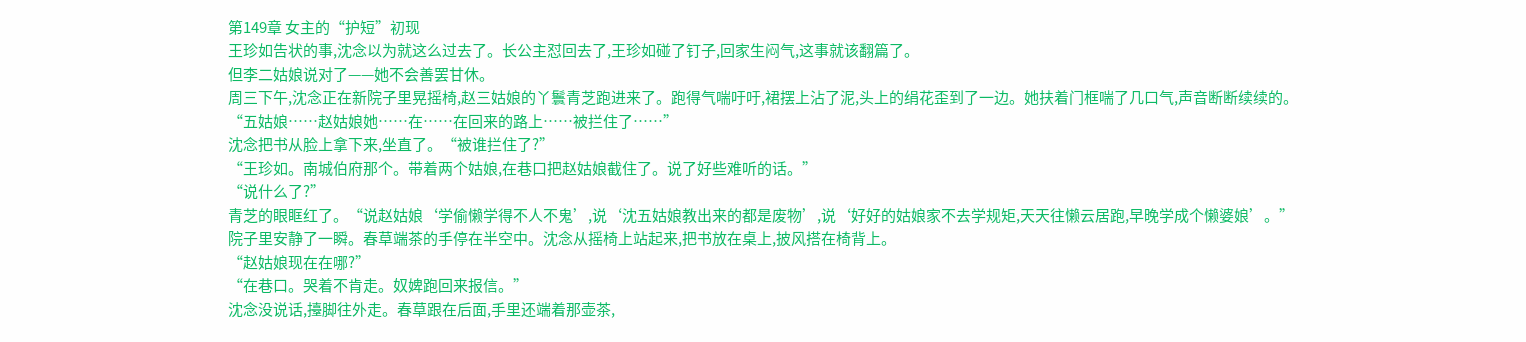第149章 女主的“护短”初现
王珍如告状的事,沈念以为就这么过去了。长公主怼回去了,王珍如碰了钉子,回家生闷气,这事就该翻篇了。
但李二姑娘说对了——她不会善罢甘休。
周三下午,沈念正在新院子里晃摇椅,赵三姑娘的丫鬟青芝跑进来了。跑得气喘吁吁,裙摆上沾了泥,头上的绢花歪到了一边。她扶着门框喘了几口气,声音断断续续的。
“五姑娘……赵姑娘她……在……在回来的路上……被拦住了……”
沈念把书从脸上拿下来,坐直了。“被谁拦住了?”
“王珍如。南城伯府那个。带着两个姑娘,在巷口把赵姑娘截住了。说了好些难听的话。”
“说什么了?”
青芝的眼眶红了。“说赵姑娘‘学偷懒学得不人不鬼’,说‘沈五姑娘教出来的都是废物’,说‘好好的姑娘家不去学规矩,天天往懒云居跑,早晚学成个懒婆娘’。”
院子里安静了一瞬。春草端茶的手停在半空中。沈念从摇椅上站起来,把书放在桌上,披风搭在椅背上。
“赵姑娘现在在哪?”
“在巷口。哭着不肯走。奴婢跑回来报信。”
沈念没说话,擡脚往外走。春草跟在后面,手里还端着那壶茶,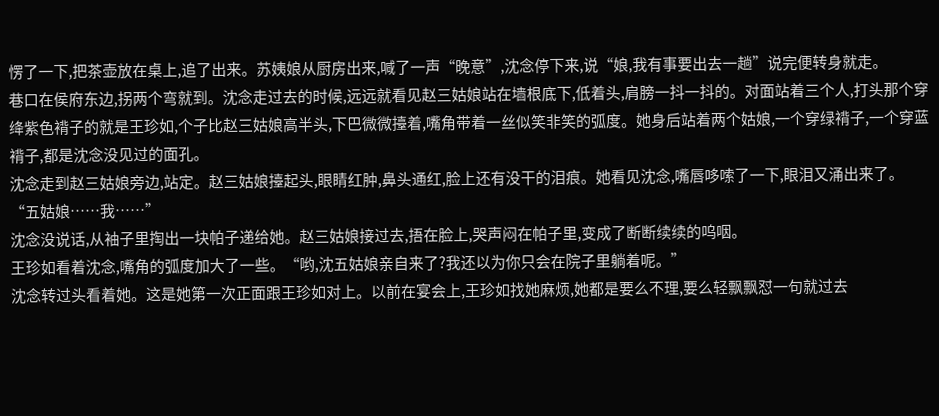愣了一下,把茶壶放在桌上,追了出来。苏姨娘从厨房出来,喊了一声“晚意”,沈念停下来,说“娘,我有事要出去一趟”说完便转身就走。
巷口在侯府东边,拐两个弯就到。沈念走过去的时候,远远就看见赵三姑娘站在墙根底下,低着头,肩膀一抖一抖的。对面站着三个人,打头那个穿绛紫色褙子的就是王珍如,个子比赵三姑娘高半头,下巴微微擡着,嘴角带着一丝似笑非笑的弧度。她身后站着两个姑娘,一个穿绿褙子,一个穿蓝褙子,都是沈念没见过的面孔。
沈念走到赵三姑娘旁边,站定。赵三姑娘擡起头,眼睛红肿,鼻头通红,脸上还有没干的泪痕。她看见沈念,嘴唇哆嗦了一下,眼泪又涌出来了。
“五姑娘……我……”
沈念没说话,从袖子里掏出一块帕子递给她。赵三姑娘接过去,捂在脸上,哭声闷在帕子里,变成了断断续续的呜咽。
王珍如看着沈念,嘴角的弧度加大了一些。“哟,沈五姑娘亲自来了?我还以为你只会在院子里躺着呢。”
沈念转过头看着她。这是她第一次正面跟王珍如对上。以前在宴会上,王珍如找她麻烦,她都是要么不理,要么轻飘飘怼一句就过去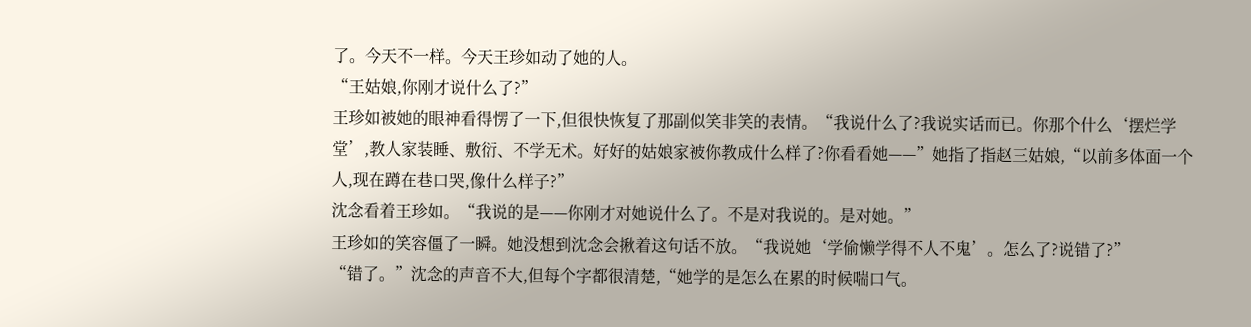了。今天不一样。今天王珍如动了她的人。
“王姑娘,你刚才说什么了?”
王珍如被她的眼神看得愣了一下,但很快恢复了那副似笑非笑的表情。“我说什么了?我说实话而已。你那个什么‘摆烂学堂’,教人家装睡、敷衍、不学无术。好好的姑娘家被你教成什么样了?你看看她——”她指了指赵三姑娘,“以前多体面一个人,现在蹲在巷口哭,像什么样子?”
沈念看着王珍如。“我说的是——你刚才对她说什么了。不是对我说的。是对她。”
王珍如的笑容僵了一瞬。她没想到沈念会揪着这句话不放。“我说她‘学偷懒学得不人不鬼’。怎么了?说错了?”
“错了。”沈念的声音不大,但每个字都很清楚,“她学的是怎么在累的时候喘口气。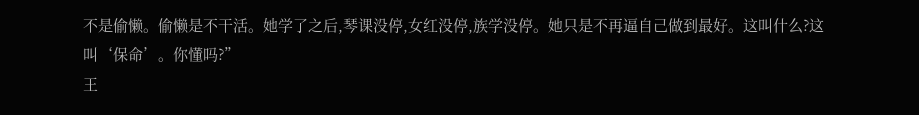不是偷懒。偷懒是不干活。她学了之后,琴课没停,女红没停,族学没停。她只是不再逼自己做到最好。这叫什么?这叫‘保命’。你懂吗?”
王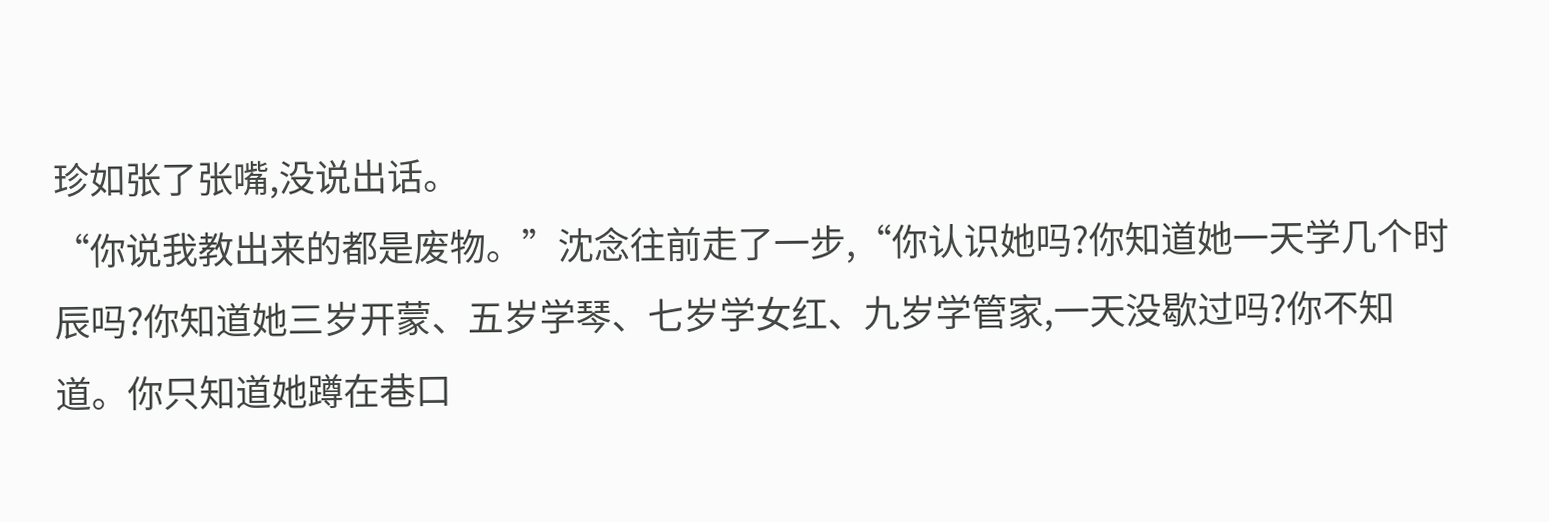珍如张了张嘴,没说出话。
“你说我教出来的都是废物。”沈念往前走了一步,“你认识她吗?你知道她一天学几个时辰吗?你知道她三岁开蒙、五岁学琴、七岁学女红、九岁学管家,一天没歇过吗?你不知道。你只知道她蹲在巷口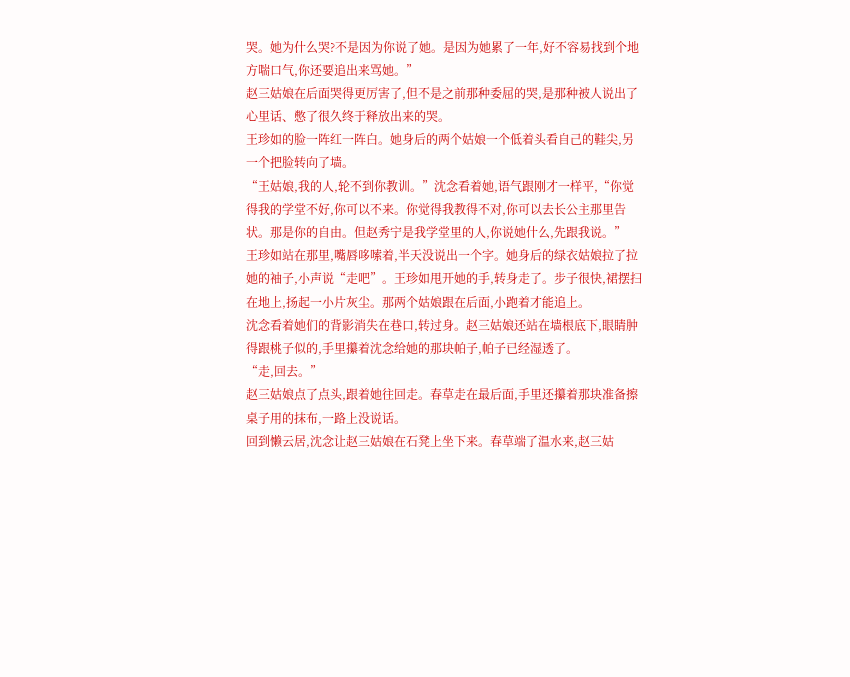哭。她为什么哭?不是因为你说了她。是因为她累了一年,好不容易找到个地方喘口气,你还要追出来骂她。”
赵三姑娘在后面哭得更厉害了,但不是之前那种委屈的哭,是那种被人说出了心里话、憋了很久终于释放出来的哭。
王珍如的脸一阵红一阵白。她身后的两个姑娘一个低着头看自己的鞋尖,另一个把脸转向了墙。
“王姑娘,我的人,轮不到你教训。”沈念看着她,语气跟刚才一样平,“你觉得我的学堂不好,你可以不来。你觉得我教得不对,你可以去长公主那里告状。那是你的自由。但赵秀宁是我学堂里的人,你说她什么,先跟我说。”
王珍如站在那里,嘴唇哆嗦着,半天没说出一个字。她身后的绿衣姑娘拉了拉她的袖子,小声说“走吧”。王珍如甩开她的手,转身走了。步子很快,裙摆扫在地上,扬起一小片灰尘。那两个姑娘跟在后面,小跑着才能追上。
沈念看着她们的背影消失在巷口,转过身。赵三姑娘还站在墙根底下,眼睛肿得跟桃子似的,手里攥着沈念给她的那块帕子,帕子已经湿透了。
“走,回去。”
赵三姑娘点了点头,跟着她往回走。春草走在最后面,手里还攥着那块准备擦桌子用的抹布,一路上没说话。
回到懒云居,沈念让赵三姑娘在石凳上坐下来。春草端了温水来,赵三姑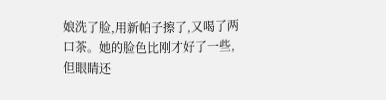娘洗了脸,用新帕子擦了,又喝了两口茶。她的脸色比刚才好了一些,但眼睛还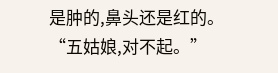是肿的,鼻头还是红的。
“五姑娘,对不起。”